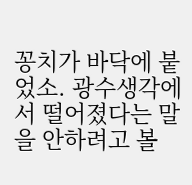꽁치가 바닥에 붙었소. 광수생각에서 떨어졌다는 말을 안하려고 볼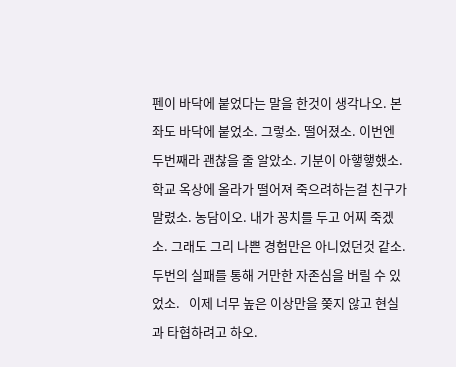펜이 바닥에 붙었다는 말을 한것이 생각나오. 본좌도 바닥에 붙었소. 그렇소. 떨어졌소. 이번엔 두번째라 괜찮을 줄 알았소. 기분이 아햏햏했소. 학교 옥상에 올라가 떨어져 죽으려하는걸 친구가 말렸소. 농담이오. 내가 꽁치를 두고 어찌 죽겠소. 그래도 그리 나쁜 경험만은 아니었던것 같소. 두번의 실패를 통해 거만한 자존심을 버릴 수 있었소.   이제 너무 높은 이상만을 쫒지 않고 현실과 타협하려고 하오.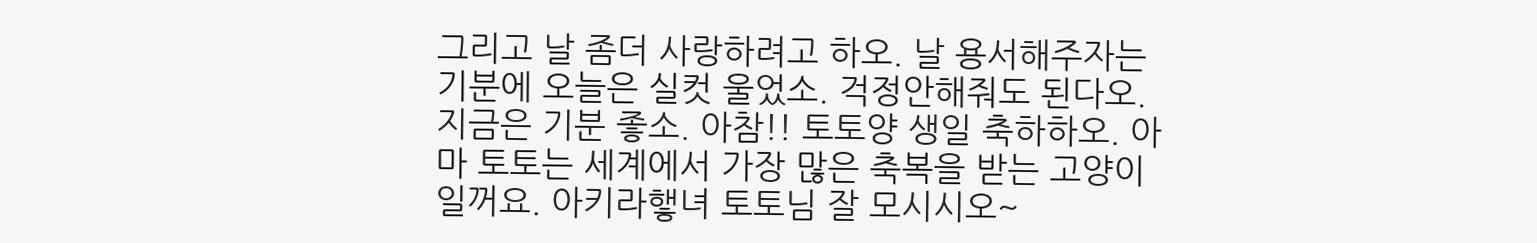그리고 날 좀더 사랑하려고 하오. 날 용서해주자는 기분에 오늘은 실컷 울었소. 걱정안해줘도 된다오. 지금은 기분 좋소. 아참!! 토토양 생일 축하하오. 아마 토토는 세계에서 가장 많은 축복을 받는 고양이일꺼요. 아키라햏녀 토토님 잘 모시시오~